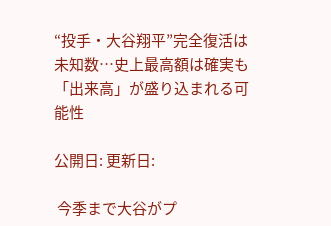“投手・大谷翔平”完全復活は未知数…史上最高額は確実も「出来高」が盛り込まれる可能性

公開日: 更新日:

 今季まで大谷がプ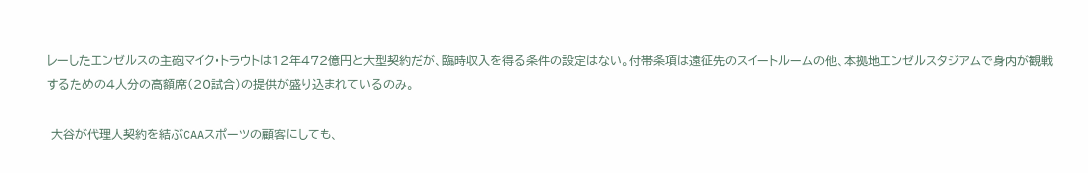レーしたエンゼルスの主砲マイク・トラウトは12年472億円と大型契約だが、臨時収入を得る条件の設定はない。付帯条項は遠征先のスイートルームの他、本拠地エンゼルスタジアムで身内が観戦するための4人分の高額席(20試合)の提供が盛り込まれているのみ。

 大谷が代理人契約を結ぶCAAスポーツの顧客にしても、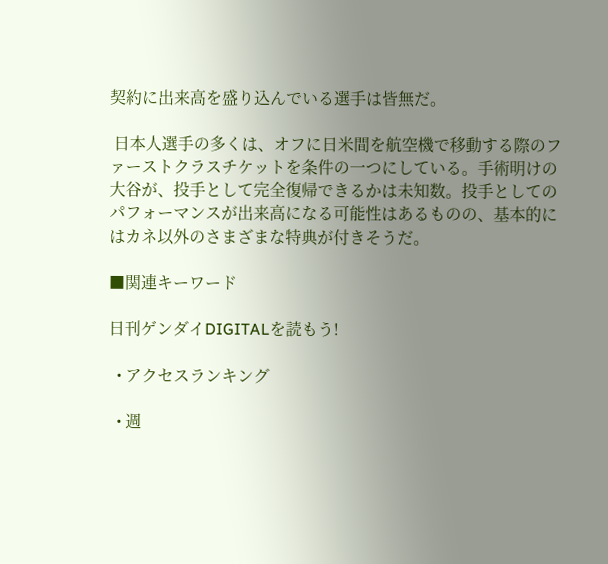契約に出来高を盛り込んでいる選手は皆無だ。

 日本人選手の多くは、オフに日米間を航空機で移動する際のファーストクラスチケットを条件の一つにしている。手術明けの大谷が、投手として完全復帰できるかは未知数。投手としてのパフォーマンスが出来高になる可能性はあるものの、基本的にはカネ以外のさまざまな特典が付きそうだ。

■関連キーワード

日刊ゲンダイDIGITALを読もう!

  • アクセスランキング

  • 週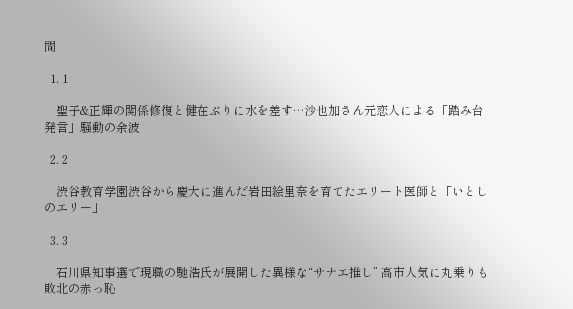間

  1. 1

    聖子&正輝の関係修復と健在ぶりに水を差す…沙也加さん元恋人による「踏み台発言」騒動の余波

  2. 2

    渋谷教育学園渋谷から慶大に進んだ岩田絵里奈を育てたエリート医師と「いとしのエリー」

  3. 3

    石川県知事選で現職の馳浩氏が展開した異様な“サナエ推し” 高市人気に丸乗りも敗北の赤っ恥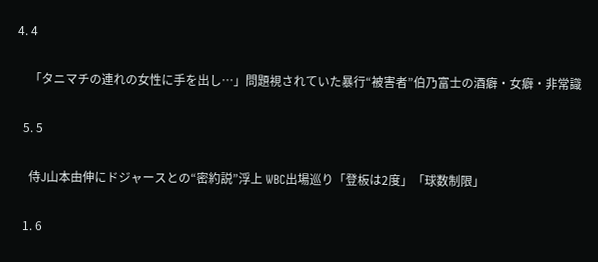4. 4

    「タニマチの連れの女性に手を出し…」問題視されていた暴行“被害者”伯乃富士の酒癖・女癖・非常識

  5. 5

    侍J山本由伸にドジャースとの“密約説”浮上 WBC出場巡り「登板は2度」「球数制限」

  1. 6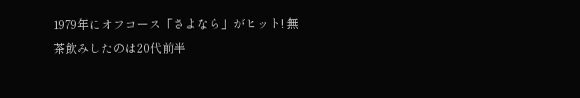1979年にオフコース「さよなら」がヒット! 無茶飲みしたのは20代前半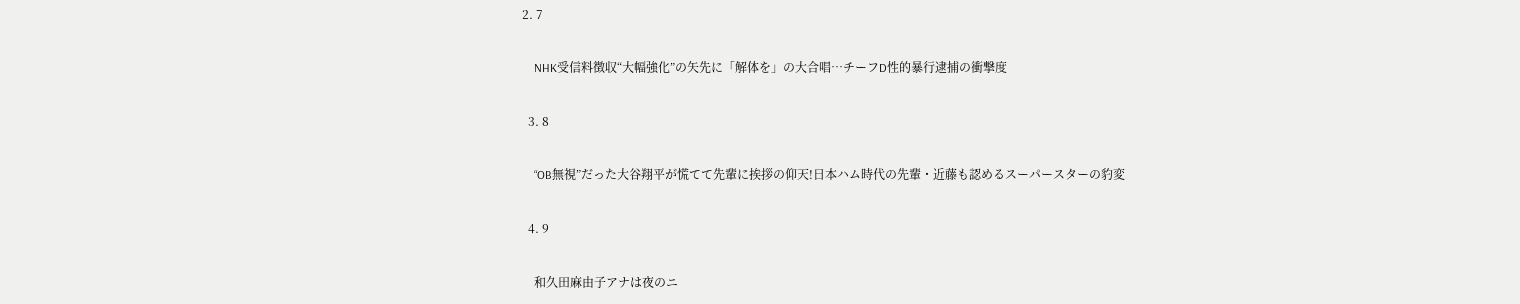2. 7

    NHK受信料徴収“大幅強化”の矢先に「解体を」の大合唱…チーフD性的暴行逮捕の衝撃度

  3. 8

    “OB無視”だった大谷翔平が慌てて先輩に挨拶の仰天!日本ハム時代の先輩・近藤も認めるスーパースターの豹変

  4. 9

    和久田麻由子アナは夜のニ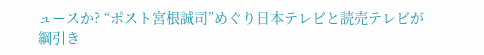ュースか? “ポスト宮根誠司”めぐり日本テレビと読売テレビが綱引き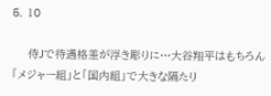5. 10

    侍Jで待遇格差が浮き彫りに…大谷翔平はもちろん「メジャー組」と「国内組」で大きな隔たり